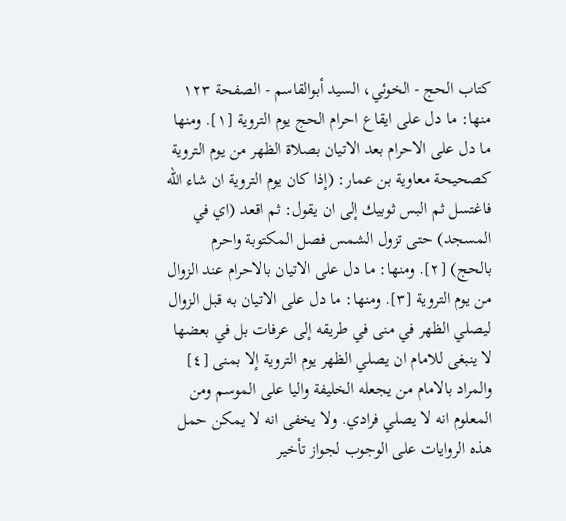كتاب الحج - الخوئي، السيد أبوالقاسم - الصفحة ١٢٣
منها: ما دل على ايقاع احرام الحج يوم التروية [١]. ومنها ما دل على الاحرام بعد الاتيان بصلاة الظهر من يوم التروية كصحيحة معاوية بن عمار: (إذا كان يوم التروية ان شاء الله فاغتسل ثم البس ثوبيك إلى ان يقول: ثم اقعد (اي في المسجد) حتى تزول الشمس فصل المكتوبة واحرم بالحج) [٢]. ومنها: ما دل على الاتيان بالاحرام عند الزوال من يوم التروية [٣]. ومنها: ما دل على الاتيان به قبل الزوال ليصلي الظهر في منى في طريقه إلى عرفات بل في بعضها لا ينبغى للامام ان يصلي الظهر يوم التروية إلا بمنى [٤] والمراد بالامام من يجعله الخليفة واليا على الموسم ومن المعلوم انه لا يصلي فرادي. ولا يخفى انه لا يمكن حمل هذه الروايات على الوجوب لجواز تأخير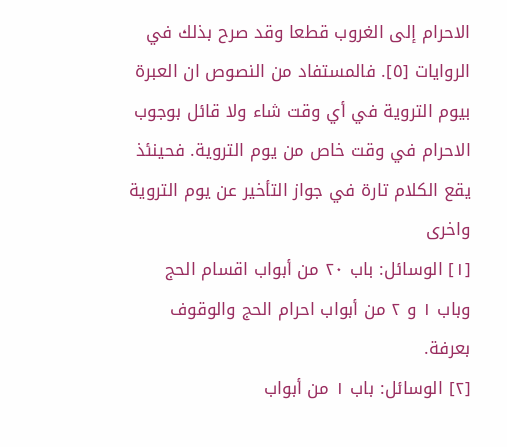الاحرام إلى الغروب قطعا وقد صرح بذلك في الروايات [٥]. فالمستفاد من النصوص ان العبرة بيوم التروية في أي وقت شاء ولا قائل بوجوب الاحرام في وقت خاص من يوم التروية. فحينئذ يقع الكلام تارة في جواز التأخير عن يوم التروية واخرى
[١] الوسائل: باب ٢٠ من أبواب اقسام الحج وباب ١ و ٢ من أبواب احرام الحج والوقوف بعرفة.
[٢] الوسائل: باب ١ من أبواب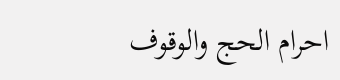احرام الحج والوقوف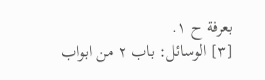بعرفة ح ١.
[٣] الوسائل: باب ٢ من ابواب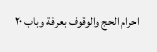احرام الحج والوقوف بعرفة وباب ٢٠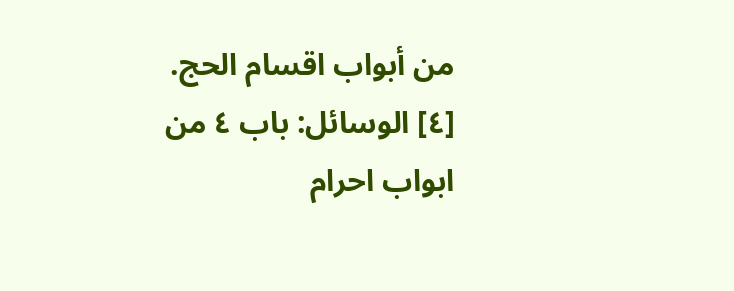من أبواب اقسام الحج.
[٤] الوسائل: باب ٤ من ابواب احرام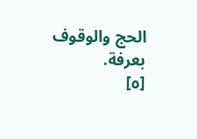الحج والوقوف بعرفة.
[٥]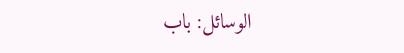الوسائل: باب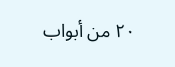٢٠ من أبواب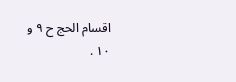اقسام الحج ح ٩ و ١٠ .